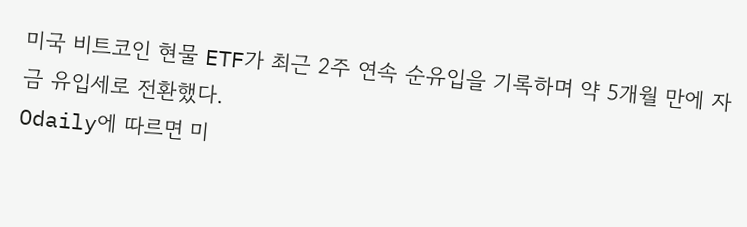미국 비트코인 현물 ETF가 최근 2주 연속 순유입을 기록하며 약 5개월 만에 자금 유입세로 전환했다.
Odaily에 따르면 미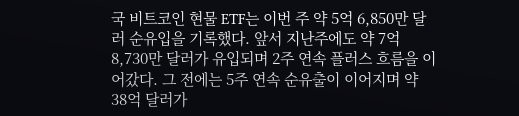국 비트코인 현물 ETF는 이번 주 약 5억 6,850만 달러 순유입을 기록했다. 앞서 지난주에도 약 7억 8,730만 달러가 유입되며 2주 연속 플러스 흐름을 이어갔다. 그 전에는 5주 연속 순유출이 이어지며 약 38억 달러가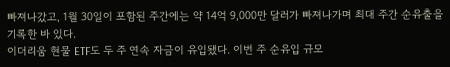빠져나갔고, 1월 30일이 포함된 주간에는 약 14억 9,000만 달러가 빠져나가며 최대 주간 순유출을 기록한 바 있다.
이더리움 현물 ETF도 두 주 연속 자금이 유입됐다. 이번 주 순유입 규모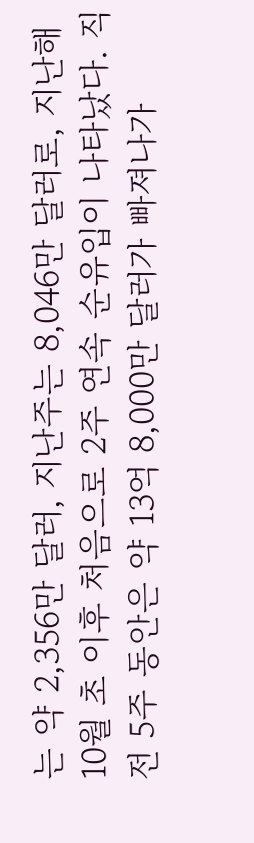는 약 2,356만 달러, 지난주는 8,046만 달러로, 지난해 10월 초 이후 처음으로 2주 연속 순유입이 나타났다. 직전 5주 동안은 약 13억 8,000만 달러가 빠져나가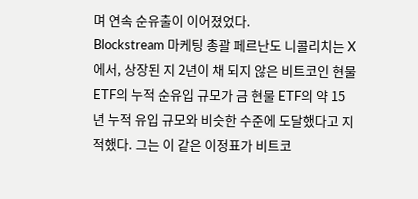며 연속 순유출이 이어졌었다.
Blockstream 마케팅 총괄 페르난도 니콜리치는 X에서, 상장된 지 2년이 채 되지 않은 비트코인 현물 ETF의 누적 순유입 규모가 금 현물 ETF의 약 15년 누적 유입 규모와 비슷한 수준에 도달했다고 지적했다. 그는 이 같은 이정표가 비트코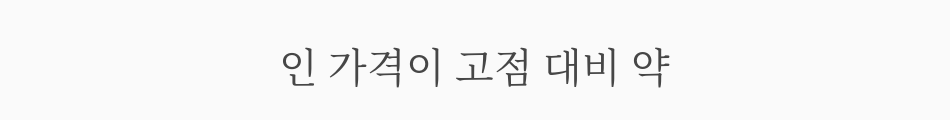인 가격이 고점 대비 약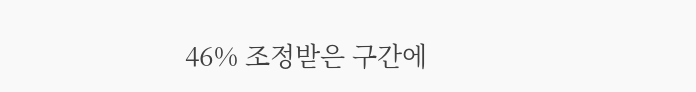46% 조정받은 구간에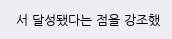서 달성됐다는 점을 강조했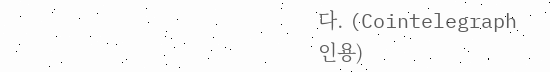다. (Cointelegraph 인용)